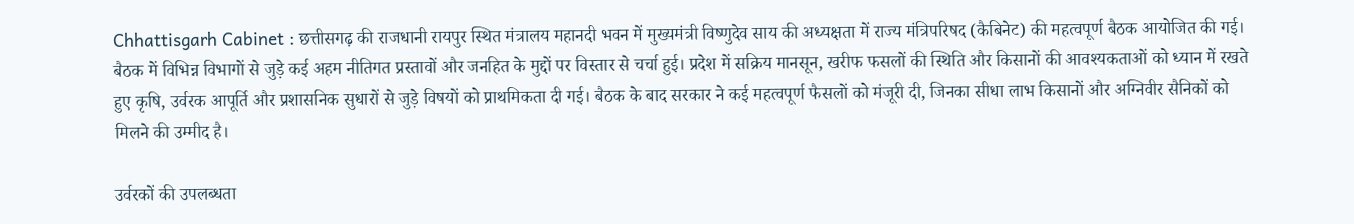Chhattisgarh Cabinet : छत्तीसगढ़ की राजधानी रायपुर स्थित मंत्रालय महानदी भवन में मुख्यमंत्री विष्णुदेव साय की अध्यक्षता में राज्य मंत्रिपरिषद (कैबिनेट) की महत्वपूर्ण बैठक आयोजित की गई। बैठक में विभिन्न विभागों से जुड़े कई अहम नीतिगत प्रस्तावों और जनहित के मुद्दों पर विस्तार से चर्चा हुई। प्रदेश में सक्रिय मानसून, खरीफ फसलों की स्थिति और किसानों की आवश्यकताओं को ध्यान में रखते हुए कृषि, उर्वरक आपूर्ति और प्रशासनिक सुधारों से जुड़े विषयों को प्राथमिकता दी गई। बैठक के बाद सरकार ने कई महत्वपूर्ण फैसलों को मंजूरी दी, जिनका सीधा लाभ किसानों और अग्निवीर सैनिकों को मिलने की उम्मीद है।

उर्वरकों की उपलब्धता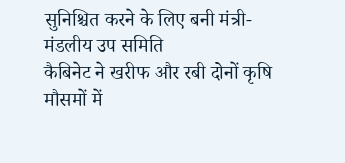सुनिश्चित करने के लिए बनी मंत्री-मंडलीय उप समिति
कैबिनेट ने खरीफ और रबी दोनों कृषि मौसमों में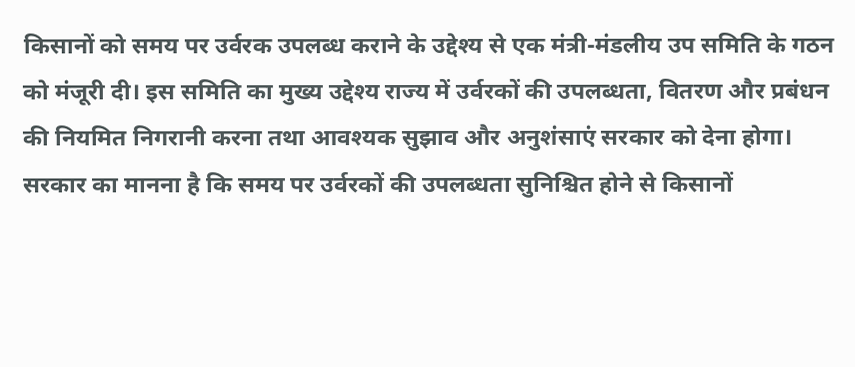किसानों को समय पर उर्वरक उपलब्ध कराने के उद्देश्य से एक मंत्री-मंडलीय उप समिति के गठन को मंजूरी दी। इस समिति का मुख्य उद्देश्य राज्य में उर्वरकों की उपलब्धता, वितरण और प्रबंधन की नियमित निगरानी करना तथा आवश्यक सुझाव और अनुशंसाएं सरकार को देना होगा। सरकार का मानना है कि समय पर उर्वरकों की उपलब्धता सुनिश्चित होने से किसानों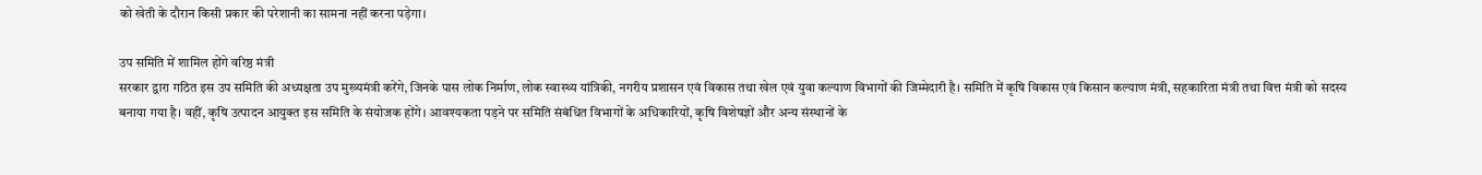को खेती के दौरान किसी प्रकार की परेशानी का सामना नहीं करना पड़ेगा।

उप समिति में शामिल होंगे वरिष्ठ मंत्री
सरकार द्वारा गठित इस उप समिति की अध्यक्षता उप मुख्यमंत्री करेंगे, जिनके पास लोक निर्माण, लोक स्वास्थ्य यांत्रिकी, नगरीय प्रशासन एवं विकास तथा खेल एवं युवा कल्याण विभागों की जिम्मेदारी है। समिति में कृषि विकास एवं किसान कल्याण मंत्री, सहकारिता मंत्री तथा वित्त मंत्री को सदस्य बनाया गया है। वहीं, कृषि उत्पादन आयुक्त इस समिति के संयोजक होंगे। आवश्यकता पड़ने पर समिति संबंधित विभागों के अधिकारियों, कृषि विशेषज्ञों और अन्य संस्थानों के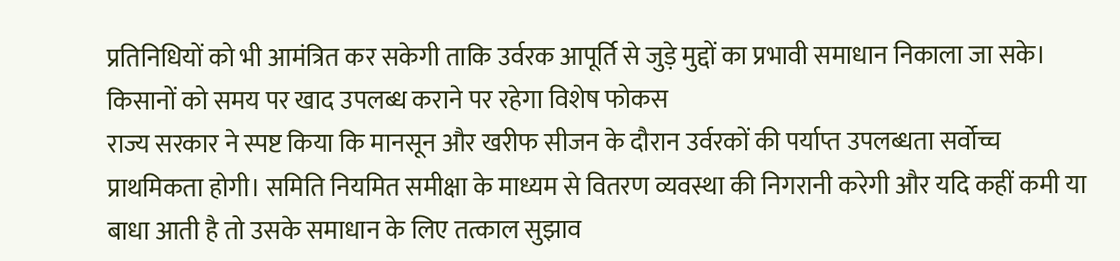प्रतिनिधियों को भी आमंत्रित कर सकेगी ताकि उर्वरक आपूर्ति से जुड़े मुद्दों का प्रभावी समाधान निकाला जा सके।
किसानों को समय पर खाद उपलब्ध कराने पर रहेगा विशेष फोकस
राज्य सरकार ने स्पष्ट किया कि मानसून और खरीफ सीजन के दौरान उर्वरकों की पर्याप्त उपलब्धता सर्वोच्च प्राथमिकता होगी। समिति नियमित समीक्षा के माध्यम से वितरण व्यवस्था की निगरानी करेगी और यदि कहीं कमी या बाधा आती है तो उसके समाधान के लिए तत्काल सुझाव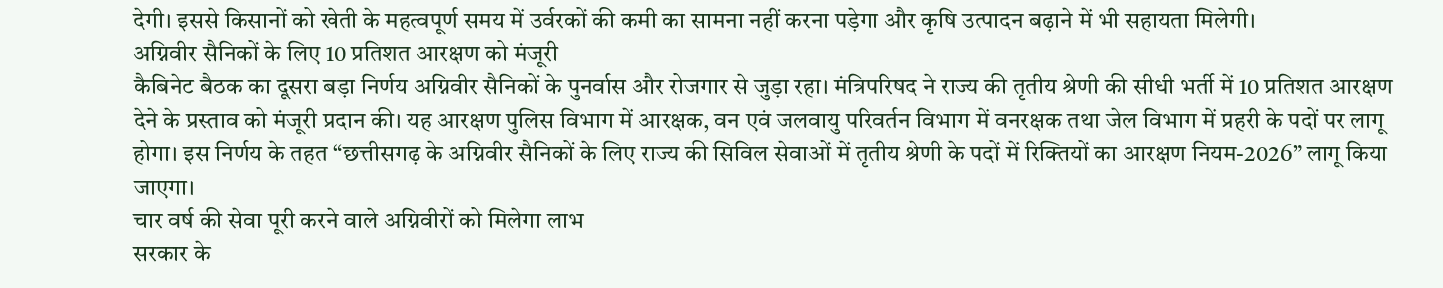देगी। इससे किसानों को खेती के महत्वपूर्ण समय में उर्वरकों की कमी का सामना नहीं करना पड़ेगा और कृषि उत्पादन बढ़ाने में भी सहायता मिलेगी।
अग्निवीर सैनिकों के लिए 10 प्रतिशत आरक्षण को मंजूरी
कैबिनेट बैठक का दूसरा बड़ा निर्णय अग्निवीर सैनिकों के पुनर्वास और रोजगार से जुड़ा रहा। मंत्रिपरिषद ने राज्य की तृतीय श्रेणी की सीधी भर्ती में 10 प्रतिशत आरक्षण देने के प्रस्ताव को मंजूरी प्रदान की। यह आरक्षण पुलिस विभाग में आरक्षक, वन एवं जलवायु परिवर्तन विभाग में वनरक्षक तथा जेल विभाग में प्रहरी के पदों पर लागू होगा। इस निर्णय के तहत “छत्तीसगढ़ के अग्निवीर सैनिकों के लिए राज्य की सिविल सेवाओं में तृतीय श्रेणी के पदों में रिक्तियों का आरक्षण नियम-2026” लागू किया जाएगा।
चार वर्ष की सेवा पूरी करने वाले अग्निवीरों को मिलेगा लाभ
सरकार के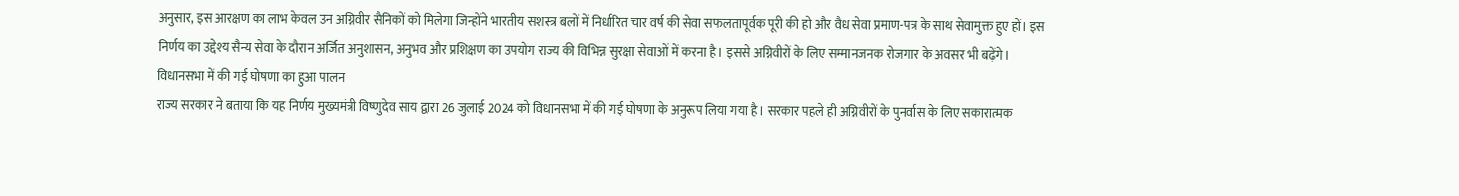अनुसार, इस आरक्षण का लाभ केवल उन अग्निवीर सैनिकों को मिलेगा जिन्होंने भारतीय सशस्त्र बलों में निर्धारित चार वर्ष की सेवा सफलतापूर्वक पूरी की हो और वैध सेवा प्रमाण-पत्र के साथ सेवामुक्त हुए हों। इस निर्णय का उद्देश्य सैन्य सेवा के दौरान अर्जित अनुशासन, अनुभव और प्रशिक्षण का उपयोग राज्य की विभिन्न सुरक्षा सेवाओं में करना है। इससे अग्निवीरों के लिए सम्मानजनक रोजगार के अवसर भी बढ़ेंगे।
विधानसभा में की गई घोषणा का हुआ पालन
राज्य सरकार ने बताया कि यह निर्णय मुख्यमंत्री विष्णुदेव साय द्वारा 26 जुलाई 2024 को विधानसभा में की गई घोषणा के अनुरूप लिया गया है। सरकार पहले ही अग्निवीरों के पुनर्वास के लिए सकारात्मक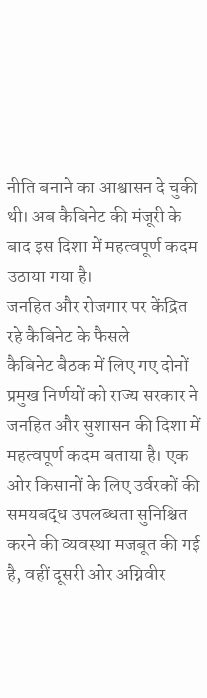नीति बनाने का आश्वासन दे चुकी थी। अब कैबिनेट की मंजूरी के बाद इस दिशा में महत्वपूर्ण कदम उठाया गया है।
जनहित और रोजगार पर केंद्रित रहे कैबिनेट के फैसले
कैबिनेट बैठक में लिए गए दोनों प्रमुख निर्णयों को राज्य सरकार ने जनहित और सुशासन की दिशा में महत्वपूर्ण कदम बताया है। एक ओर किसानों के लिए उर्वरकों की समयबद्ध उपलब्धता सुनिश्चित करने की व्यवस्था मजबूत की गई है, वहीं दूसरी ओर अग्निवीर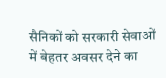सैनिकों को सरकारी सेवाओं में बेहतर अवसर देने का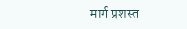मार्ग प्रशस्त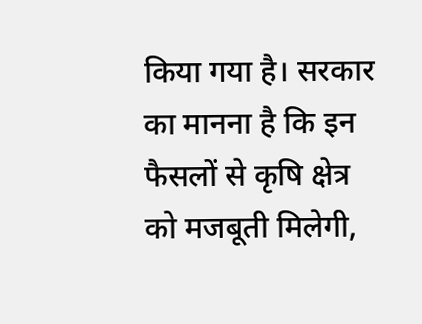किया गया है। सरकार का मानना है कि इन फैसलों से कृषि क्षेत्र को मजबूती मिलेगी,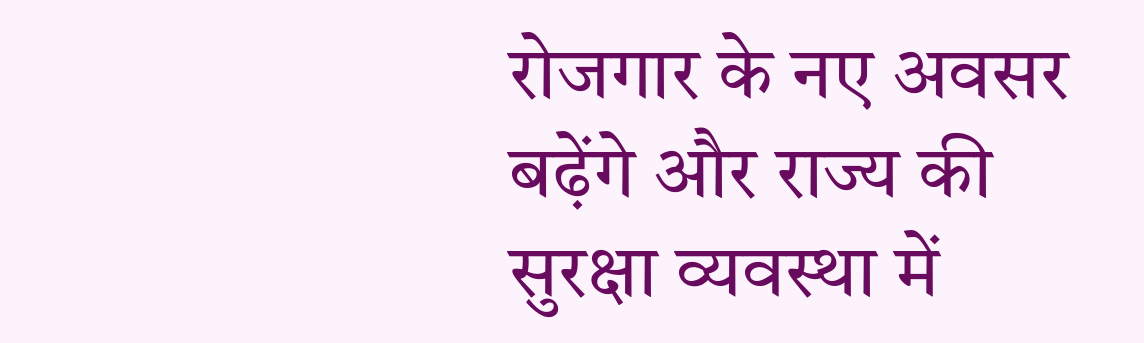रोजगार के नए अवसर बढ़ेंगे और राज्य की सुरक्षा व्यवस्था में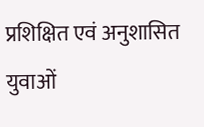प्रशिक्षित एवं अनुशासित युवाओं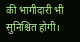की भागीदारी भी सुनिश्चित होगी।